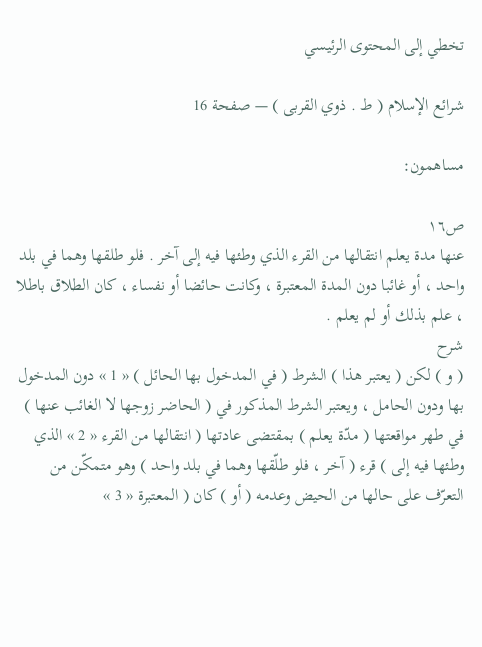تخطي إلى المحتوى الرئيسي

شرائع الإسلام ( ط . ذوي القربى ) — صفحة 16

مساهمون:

ص١٦
عنها مدة يعلم انتقالها من القرء الذي وطئها فيه إلى آخر . فلو طلقها وهما في بلد واحد ، أو غائبا دون المدة المعتبرة ، وكانت حائضا أو نفساء ، كان الطلاق باطلا ، علم بذلك أو لم يعلم .
شرح
( و ) لكن ( يعتبر هذا ) الشرط ( في المدخول بها الحائل ) « 1 » دون المدخول بها ودون الحامل ، ويعتبر الشرط المذكور في ( الحاضر زوجها لا الغائب عنها ) في طهر مواقعتها ( مدّة يعلم ) بمقتضى عادتها ( انتقالها من القرء « 2 » الذي وطئها فيه إلى ) قرء ( آخر ، فلو طلّقها وهما في بلد واحد ) وهو متمكّن من التعرّف على حالها من الحيض وعدمه ( أو ) كان ( المعتبرة « 3 »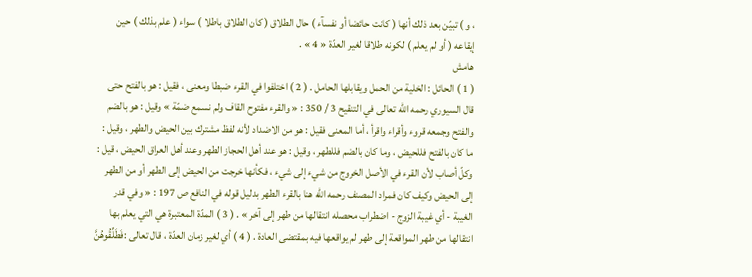، و ) تبيّن بعد ذلك أنها ( كانت حائضا أو نفسآء ) حال الطلاق ( كان الطلاق باطلا ) سواء ( علم بذلك ) حين إيقاعه ( أو لم يعلم ) لكونه طلاقا لغير العدّة « 4 » .
هامش
( 1 ) الحائل : الخلية من الحمل ويقابلها الحامل . ( 2 ) اختلفوا في القرء ضبطا ومعنى ، فقيل : هو بالفتح حتى قال السيوري رحمه اللّه تعالى في التنقيح 3 / 350 : « والقرء مفتوح القاف ولم نسمع ضمّة » وقيل : هو بالضم والفتح وجمعه قروء وأقراء واقرأ ، أما المعنى فقيل : هو من الاضداد لأنه لفظ مشترك بين الحيض والطهر ، وقيل : ما كان بالفتح فللحيض ، وما كان بالضم فللطهر ، وقيل : هو عند أهل الحجاز الطهر وعند أهل العراق الحيض ، قيل : وكلّ أصاب لأن القرء في الأصل الخروج من شيء إلى شيء ، فكأنها خرجت من الحيض إلى الطهر أو من الطهر إلى الحيض وكيف كان فمراد المصنف رحمه اللّه هنا بالقرء الطهر بدليل قوله في النافع ص 197 : « وفي قدر الغيبة - أي غيبة الزوج - اضطراب محصله انتقالها من طهر إلى آخر » . ( 3 ) المدّة المعتبرة هي التي يعلم بها انتقالها من طهر المواقعة إلى طهر لم يواقعها فيه بمقتضى العادة . ( 4 ) أي لغير زمان العدّة ، قال تعالى :فَطَلِّقُوهُنَّ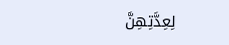لِعِدَّتِهِنَّ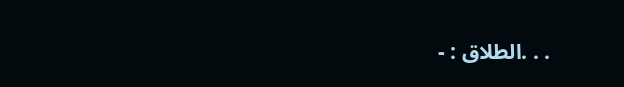. . .الطلاق : -